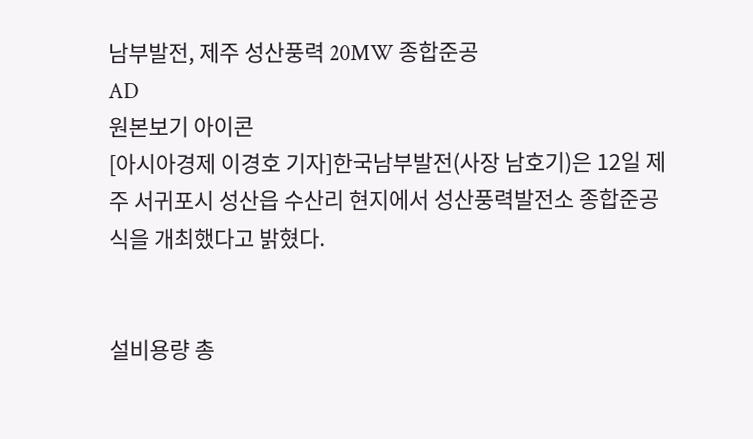남부발전, 제주 성산풍력 20MW 종합준공
AD
원본보기 아이콘
[아시아경제 이경호 기자]한국남부발전(사장 남호기)은 12일 제주 서귀포시 성산읍 수산리 현지에서 성산풍력발전소 종합준공식을 개최했다고 밝혔다.


설비용량 총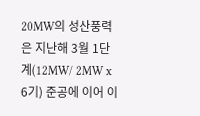20MW의 성산풍력은 지난해 3월 1단계(12MW/ 2MW x 6기) 준공에 이어 이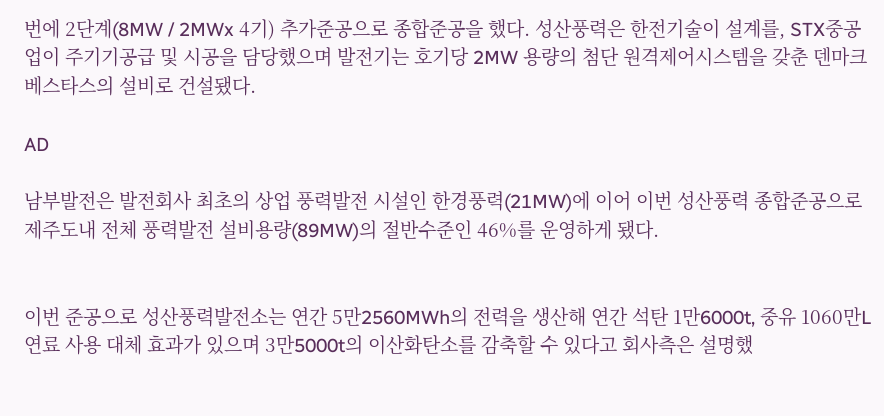번에 2단계(8MW / 2MWx 4기) 추가준공으로 종합준공을 했다. 성산풍력은 한전기술이 설계를, STX중공업이 주기기공급 및 시공을 담당했으며 발전기는 호기당 2MW 용량의 첨단 원격제어시스템을 갖춘 덴마크 베스타스의 설비로 건설됐다.

AD

남부발전은 발전회사 최초의 상업 풍력발전 시설인 한경풍력(21MW)에 이어 이번 성산풍력 종합준공으로 제주도내 전체 풍력발전 설비용량(89MW)의 절반수준인 46%를 운영하게 됐다.


이번 준공으로 성산풍력발전소는 연간 5만2560MWh의 전력을 생산해 연간 석탄 1만6000t, 중유 1060만L 연료 사용 대체 효과가 있으며 3만5000t의 이산화탄소를 감축할 수 있다고 회사측은 설명했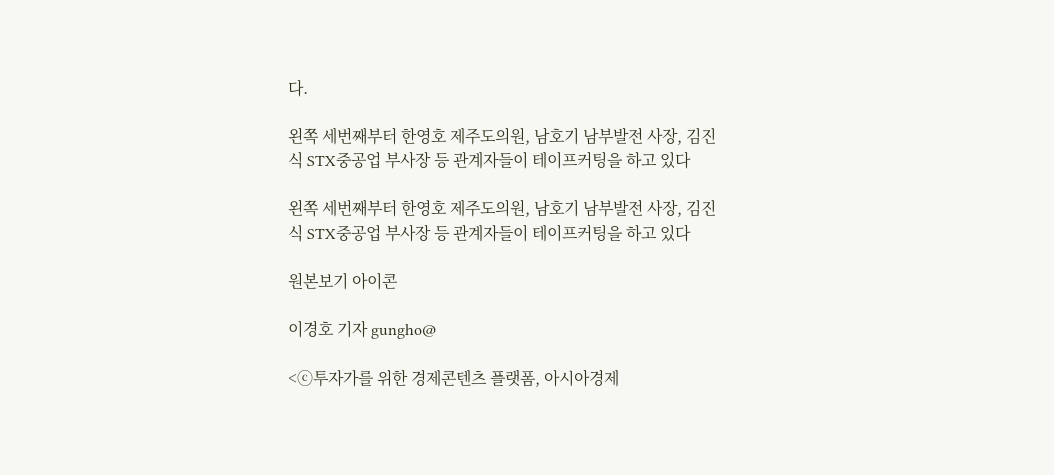다.

왼쪽 세번째부터 한영호 제주도의원, 남호기 남부발전 사장, 김진식 STX중공업 부사장 등 관계자들이 테이프커팅을 하고 있다

왼쪽 세번째부터 한영호 제주도의원, 남호기 남부발전 사장, 김진식 STX중공업 부사장 등 관계자들이 테이프커팅을 하고 있다

원본보기 아이콘

이경호 기자 gungho@

<ⓒ투자가를 위한 경제콘텐츠 플랫폼, 아시아경제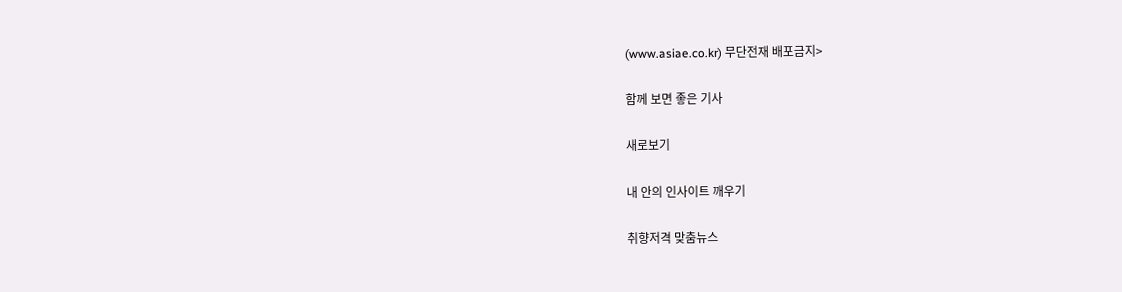(www.asiae.co.kr) 무단전재 배포금지>

함께 보면 좋은 기사

새로보기

내 안의 인사이트 깨우기

취향저격 맞춤뉴스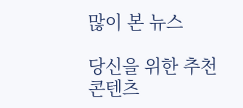많이 본 뉴스

당신을 위한 추천 콘텐츠